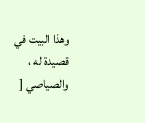وهذا البيت في قصيدة له ، والصياصي [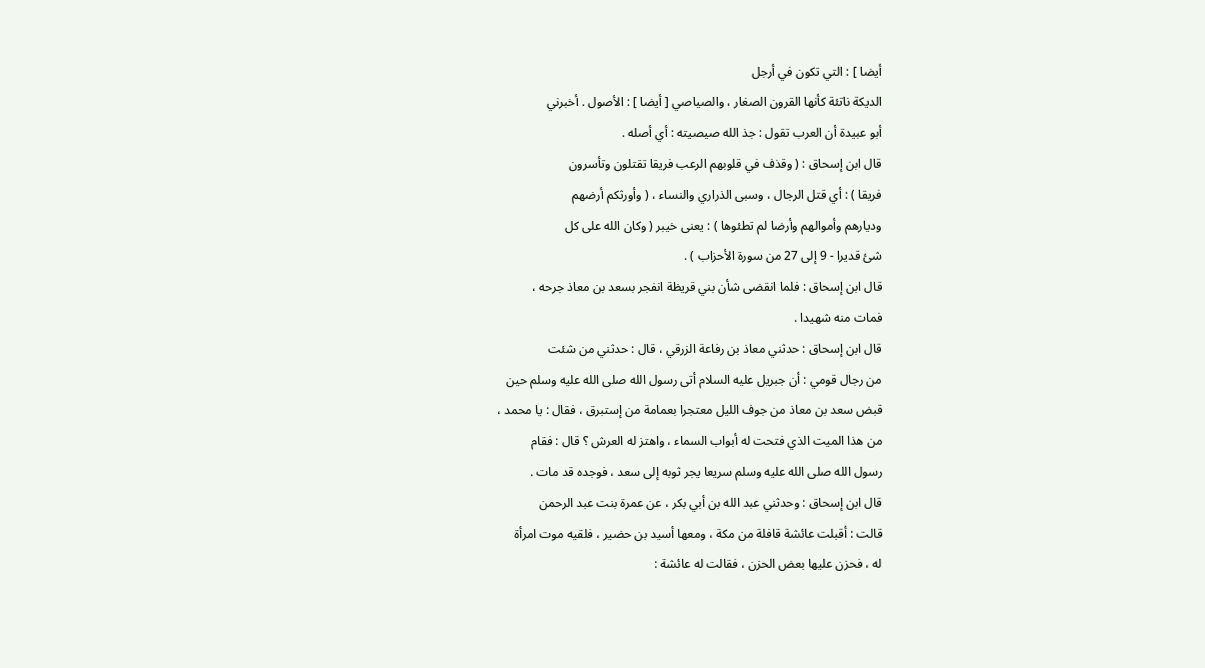أيضا ] : التي تكون في أرجل
الديكة ناتئة كأنها القرون الصغار ، والصياصي [ أيضا ] : الأصول . أخبرني
أبو عبيدة أن العرب تقول : جذ الله صيصيته : أي أصله .
قال ابن إسحاق : ( وقذف في قلوبهم الرعب فريقا تقتلون وتأسرون
فريقا ) : أي قتل الرجال ، وسبى الذراري والنساء ، ( وأورثكم أرضهم
وديارهم وأموالهم وأرضا لم تطئوها ) : يعنى خيبر ( وكان الله على كل
شئ قديرا - 9 إلى 27 من سورة الأحزاب ) .
قال ابن إسحاق : فلما انقضى شأن بني قريظة انفجر بسعد بن معاذ جرحه ،
فمات منه شهيدا .
قال ابن إسحاق : حدثني معاذ بن رفاعة الزرقي ، قال : حدثني من شئت
من رجال قومي : أن جبريل عليه السلام أتى رسول الله صلى الله عليه وسلم حين
قبض سعد بن معاذ من جوف الليل معتجرا بعمامة من إستبرق ، فقال : يا محمد ،
من هذا الميت الذي فتحت له أبواب السماء ، واهتز له العرش ؟ قال : فقام
رسول الله صلى الله عليه وسلم سريعا يجر ثوبه إلى سعد ، فوجده قد مات .
قال ابن إسحاق : وحدثني عبد الله بن أبي بكر ، عن عمرة بنت عبد الرحمن
قالت : أقبلت عائشة قافلة من مكة ، ومعها أسيد بن حضير ، فلقيه موت امرأة
له ، فحزن عليها بعض الحزن ، فقالت له عائشة :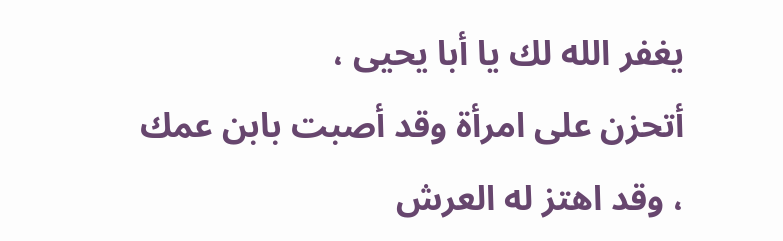يغفر الله لك يا أبا يحيى ،
أتحزن على امرأة وقد أصبت بابن عمك ، وقد اهتز له العرش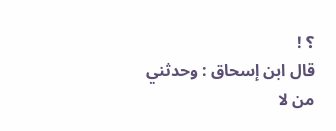؟ !
قال ابن إسحاق : وحدثني من لا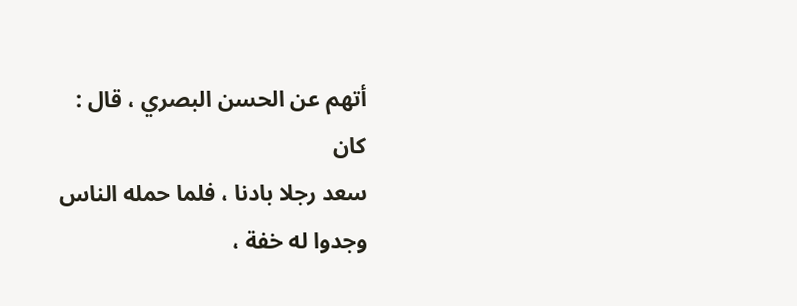أتهم عن الحسن البصري ، قال : كان
سعد رجلا بادنا ، فلما حمله الناس وجدوا له خفة ،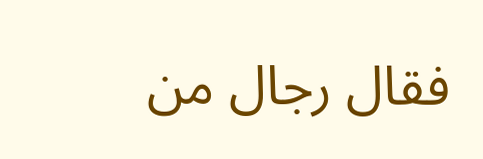فقال رجال من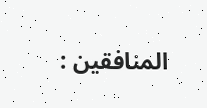المنافقين :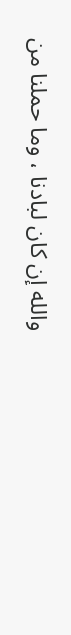والله إن كان لبادنا ، وما حملنا من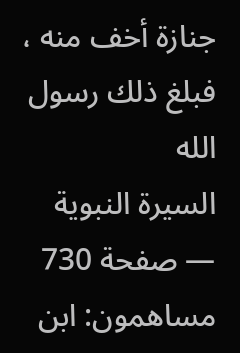جنازة أخف منه ، فبلغ ذلك رسول الله
السيرة النبوية — صفحة 730
مساهمون: ابن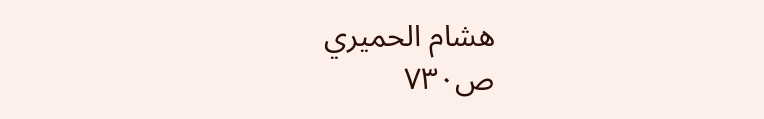هشام الحميري
ص٧٣٠